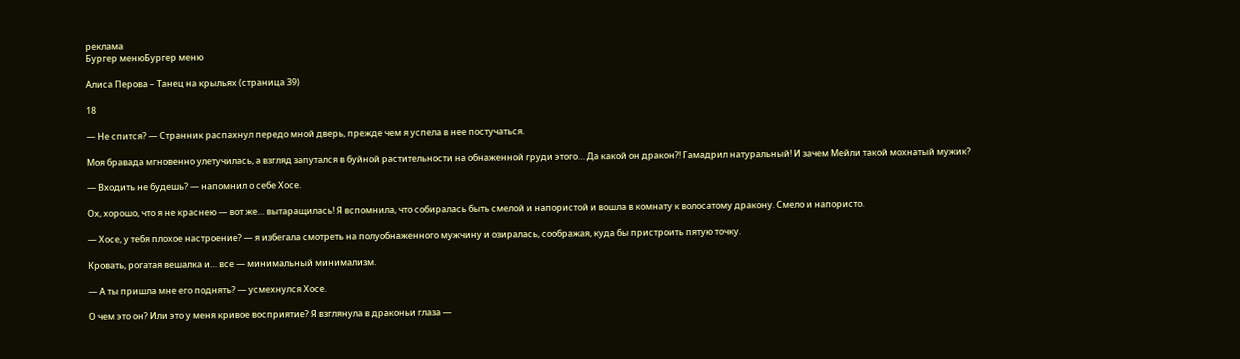реклама
Бургер менюБургер меню

Алиса Перова – Танец на крыльях (страница 39)

18

— Не спится? — Странник распахнул передо мной дверь, прежде чем я успела в нее постучаться.

Моя бравада мгновенно улетучилась, а взгляд запутался в буйной растительности на обнаженной груди этого… Да какой он дракон?! Гамадрил натуральный! И зачем Мейли такой мохнатый мужик?

— Входить не будешь? — напомнил о себе Хосе.

Ох, хорошо, что я не краснею — вот же… вытаращилась! Я вспомнила, что собиралась быть смелой и напористой и вошла в комнату к волосатому дракону. Смело и напористо.

— Хосе, у тебя плохое настроение? — я избегала смотреть на полуобнаженного мужчину и озиралась, соображая, куда бы пристроить пятую точку.

Кровать, рогатая вешалка и… все — минимальный минимализм.

— А ты пришла мне его поднять? — усмехнулся Хосе.

О чем это он? Или это у меня кривое восприятие? Я взглянула в драконьи глаза —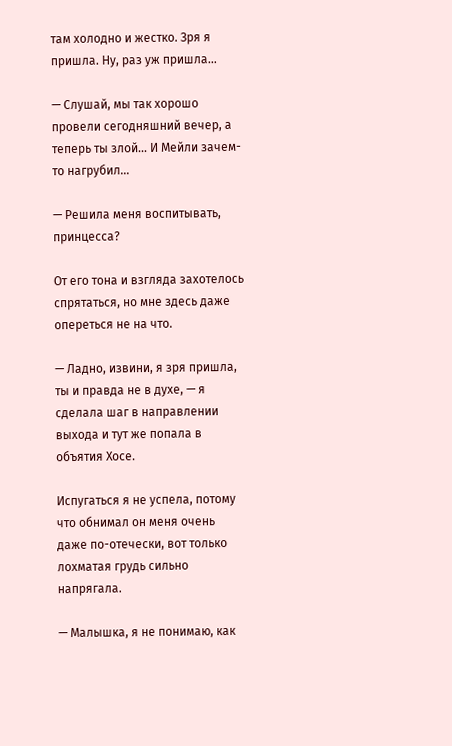там холодно и жестко. Зря я пришла. Ну, раз уж пришла…

— Слушай, мы так хорошо провели сегодняшний вечер, а теперь ты злой… И Мейли зачем-то нагрубил…

— Решила меня воспитывать, принцесса?

От его тона и взгляда захотелось спрятаться, но мне здесь даже опереться не на что.

— Ладно, извини, я зря пришла, ты и правда не в духе, — я сделала шаг в направлении выхода и тут же попала в объятия Хосе.

Испугаться я не успела, потому что обнимал он меня очень даже по-отечески, вот только лохматая грудь сильно напрягала.

— Малышка, я не понимаю, как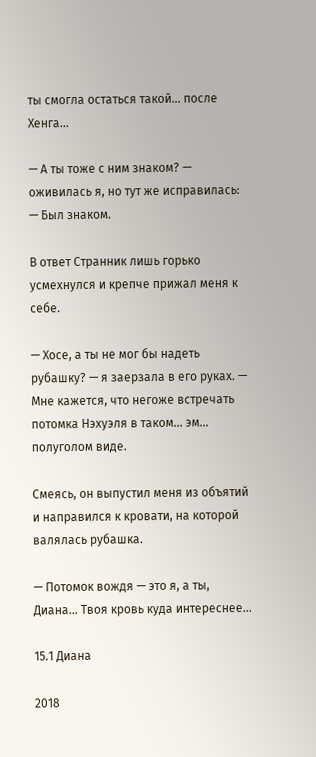ты смогла остаться такой… после Хенга…

— А ты тоже с ним знаком? — оживилась я, но тут же исправилась: — Был знаком.

В ответ Странник лишь горько усмехнулся и крепче прижал меня к себе.

— Хосе, а ты не мог бы надеть рубашку? — я заерзала в его руках. — Мне кажется, что негоже встречать потомка Нэхуэля в таком… эм… полуголом виде.

Смеясь, он выпустил меня из объятий и направился к кровати, на которой валялась рубашка.

— Потомок вождя — это я, а ты, Диана… Твоя кровь куда интереснее…

15.1 Диана

2018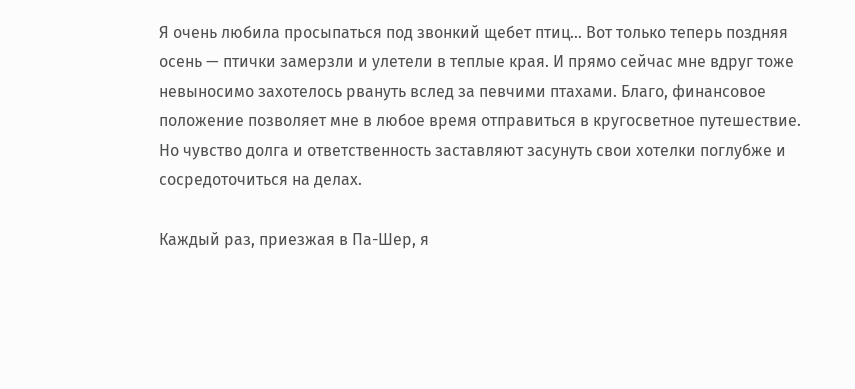Я очень любила просыпаться под звонкий щебет птиц… Вот только теперь поздняя осень — птички замерзли и улетели в теплые края. И прямо сейчас мне вдруг тоже невыносимо захотелось рвануть вслед за певчими птахами. Благо, финансовое положение позволяет мне в любое время отправиться в кругосветное путешествие. Но чувство долга и ответственность заставляют засунуть свои хотелки поглубже и сосредоточиться на делах.

Каждый раз, приезжая в Па-Шер, я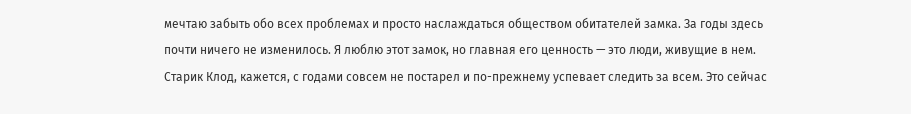мечтаю забыть обо всех проблемах и просто наслаждаться обществом обитателей замка. За годы здесь почти ничего не изменилось. Я люблю этот замок, но главная его ценность — это люди, живущие в нем. Старик Клод, кажется, с годами совсем не постарел и по-прежнему успевает следить за всем. Это сейчас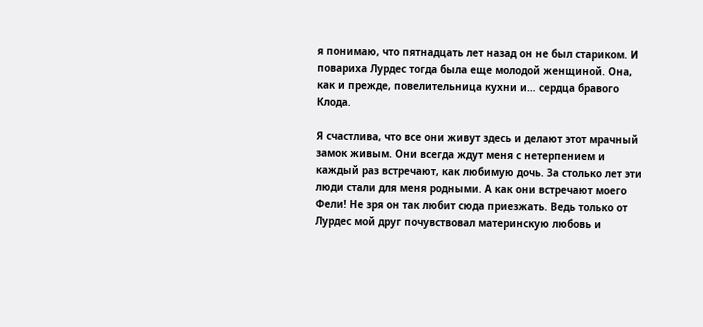я понимаю, что пятнадцать лет назад он не был стариком. И повариха Лурдес тогда была еще молодой женщиной. Она, как и прежде, повелительница кухни и… сердца бравого Клода.

Я счастлива, что все они живут здесь и делают этот мрачный замок живым. Они всегда ждут меня с нетерпением и каждый раз встречают, как любимую дочь. За столько лет эти люди стали для меня родными. А как они встречают моего Фели! Не зря он так любит сюда приезжать. Ведь только от Лурдес мой друг почувствовал материнскую любовь и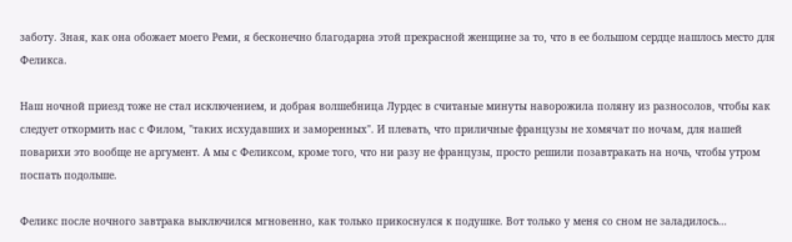заботу. Зная, как она обожает моего Реми, я бесконечно благодарна этой прекрасной женщине за то, что в ее большом сердце нашлось место для Феликса.

Наш ночной приезд тоже не стал исключением, и добрая волшебница Лурдес в считаные минуты наворожила поляну из разносолов, чтобы как следует откормить нас с Филом, "таких исхудавших и заморенных". И плевать, что приличные французы не хомячат по ночам, для нашей поварихи это вообще не аргумент. А мы с Феликсом, кроме того, что ни разу не французы, просто решили позавтракать на ночь, чтобы утром поспать подольше.

Феликс после ночного завтрака выключился мгновенно, как только прикоснулся к подушке. Вот только у меня со сном не заладилось…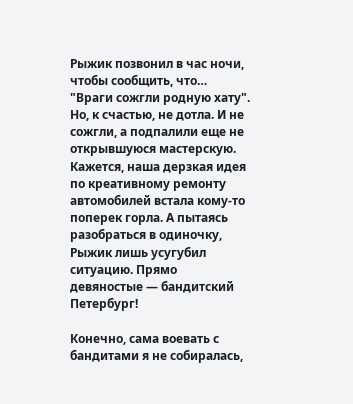Рыжик позвонил в час ночи, чтобы сообщить, что… "Враги сожгли родную хату". Но, к счастью, не дотла. И не сожгли, а подпалили еще не открывшуюся мастерскую. Кажется, наша дерзкая идея по креативному ремонту автомобилей встала кому-то поперек горла. А пытаясь разобраться в одиночку, Рыжик лишь усугубил ситуацию. Прямо девяностые — бандитский Петербург!

Конечно, сама воевать с бандитами я не собиралась,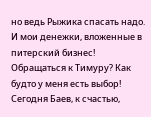но ведь Рыжика спасать надо. И мои денежки, вложенные в питерский бизнес! Обращаться к Тимуру? Как будто у меня есть выбор! Сегодня Баев, к счастью,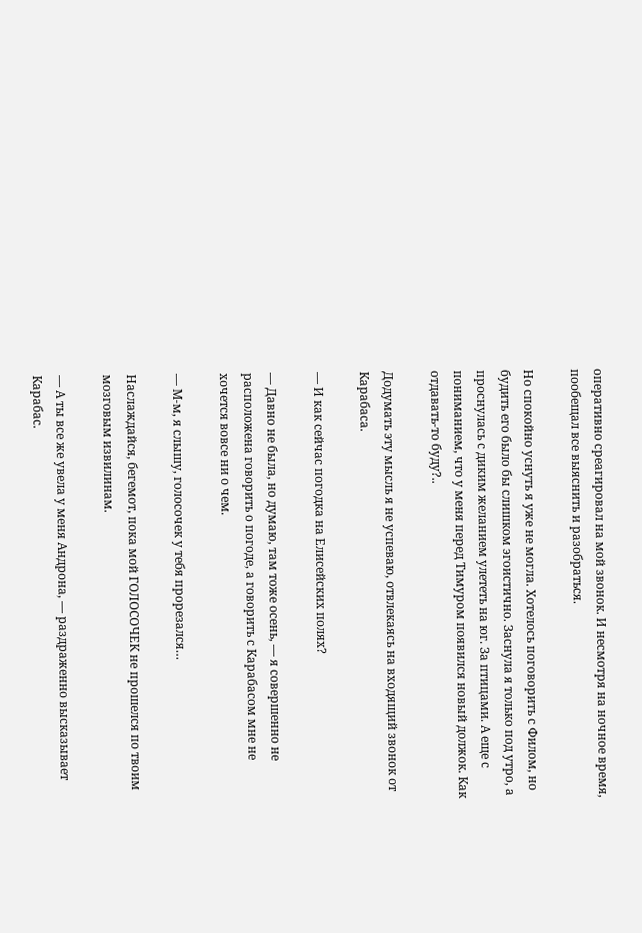оперативно среагировал на мой звонок. И несмотря на ночное время, пообещал все выяснить и разобраться.

Но спокойно уснуть я уже не могла. Хотелось поговорить с Филом, но будить его было бы слишком эгоистично. Заснула я только под утро, а проснулась с диким желанием улететь на юг. За птицами. А еще с пониманием, что у меня перед Тимуром появился новый должок. Как отдавать-то буду?..

Додумать эту мысль я не успеваю, отвлекаясь на входящий звонок от Карабаса.

— И как сейчас погодка на Елисейских полях?

— Давно не была, но думаю, там тоже осень, — я совершенно не расположена говорить о погоде, а говорить с Карабасом мне не хочется вовсе ни о чем.

— М-м, я слышу, голосочек у тебя прорезался…

Наслаждайся, бегемот, пока мой ГОЛОСОЧЕК не прошелся по твоим мозговым извилинам.

— А ты все же увела у меня Андрона, — раздраженно высказывает Карабас.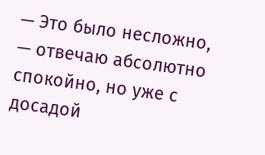— Это было несложно, — отвечаю абсолютно спокойно, но уже с досадой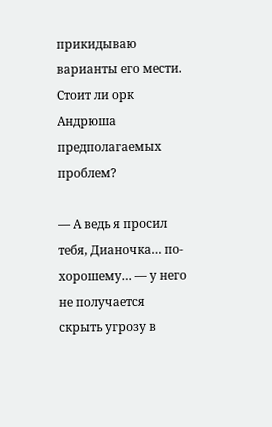прикидываю варианты его мести. Стоит ли орк Андрюша предполагаемых проблем?

— А ведь я просил тебя, Дианочка… по-хорошему… — у него не получается скрыть угрозу в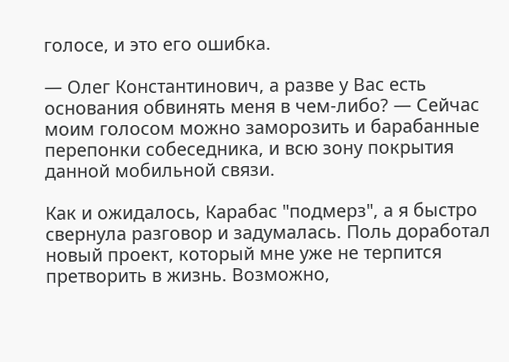голосе, и это его ошибка.

— Олег Константинович, а разве у Вас есть основания обвинять меня в чем-либо? — Сейчас моим голосом можно заморозить и барабанные перепонки собеседника, и всю зону покрытия данной мобильной связи.

Как и ожидалось, Карабас "подмерз", а я быстро свернула разговор и задумалась. Поль доработал новый проект, который мне уже не терпится претворить в жизнь. Возможно,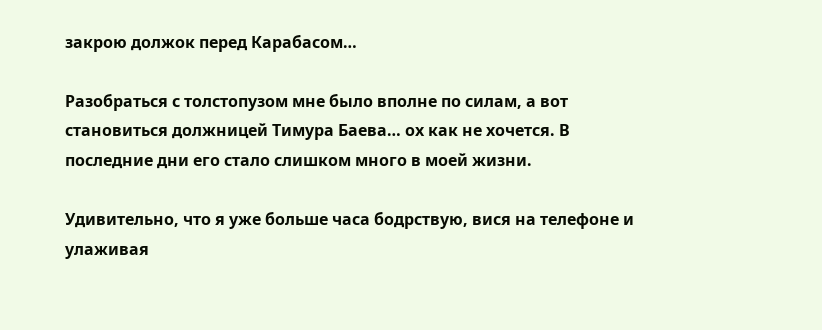закрою должок перед Карабасом…

Разобраться с толстопузом мне было вполне по силам, а вот становиться должницей Тимура Баева… ох как не хочется. В последние дни его стало слишком много в моей жизни.

Удивительно, что я уже больше часа бодрствую, вися на телефоне и улаживая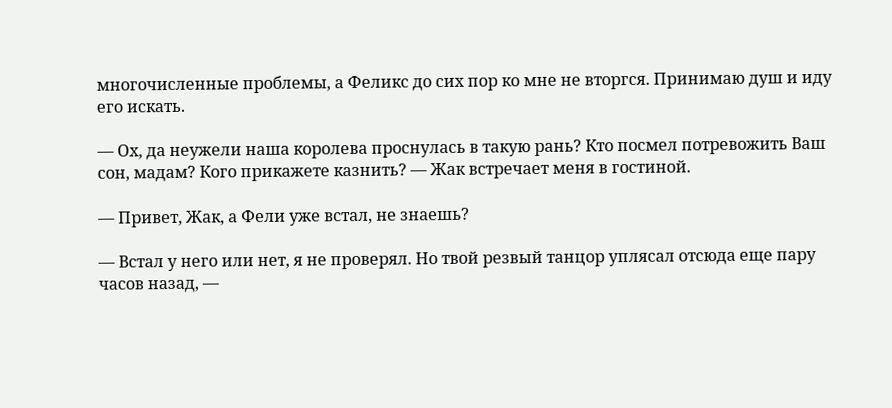многочисленные проблемы, а Феликс до сих пор ко мне не вторгся. Принимаю душ и иду его искать.

— Ох, да неужели наша королева проснулась в такую рань? Кто посмел потревожить Ваш сон, мадам? Кого прикажете казнить? — Жак встречает меня в гостиной.

— Привет, Жак, а Фели уже встал, не знаешь?

— Встал у него или нет, я не проверял. Но твой резвый танцор уплясал отсюда еще пару часов назад, —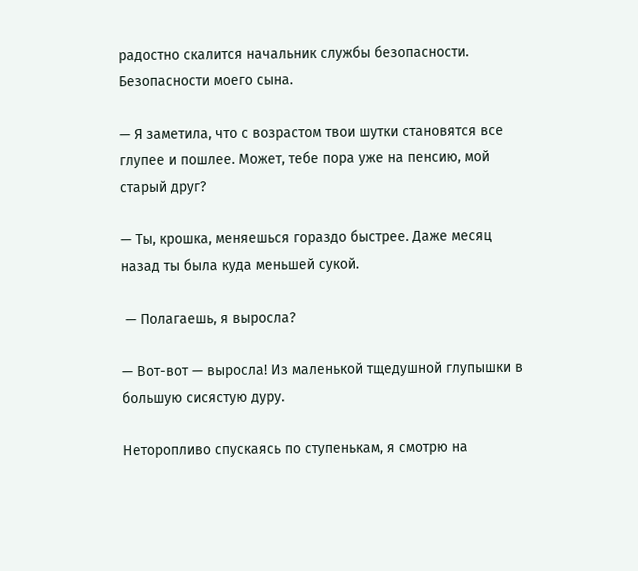радостно скалится начальник службы безопасности. Безопасности моего сына.

— Я заметила, что с возрастом твои шутки становятся все глупее и пошлее. Может, тебе пора уже на пенсию, мой старый друг?

— Ты, крошка, меняешься гораздо быстрее. Даже месяц назад ты была куда меньшей сукой.

 — Полагаешь, я выросла?

— Вот-вот — выросла! Из маленькой тщедушной глупышки в большую сисястую дуру.

Неторопливо спускаясь по ступенькам, я смотрю на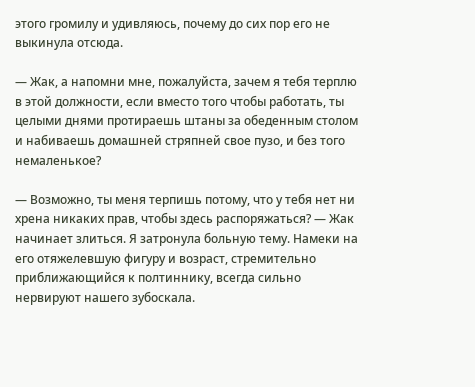этого громилу и удивляюсь, почему до сих пор его не выкинула отсюда.

— Жак, а напомни мне, пожалуйста, зачем я тебя терплю в этой должности, если вместо того чтобы работать, ты целыми днями протираешь штаны за обеденным столом и набиваешь домашней стряпней свое пузо, и без того немаленькое?

— Возможно, ты меня терпишь потому, что у тебя нет ни хрена никаких прав, чтобы здесь распоряжаться? — Жак начинает злиться. Я затронула больную тему. Намеки на его отяжелевшую фигуру и возраст, стремительно приближающийся к полтиннику, всегда сильно нервируют нашего зубоскала.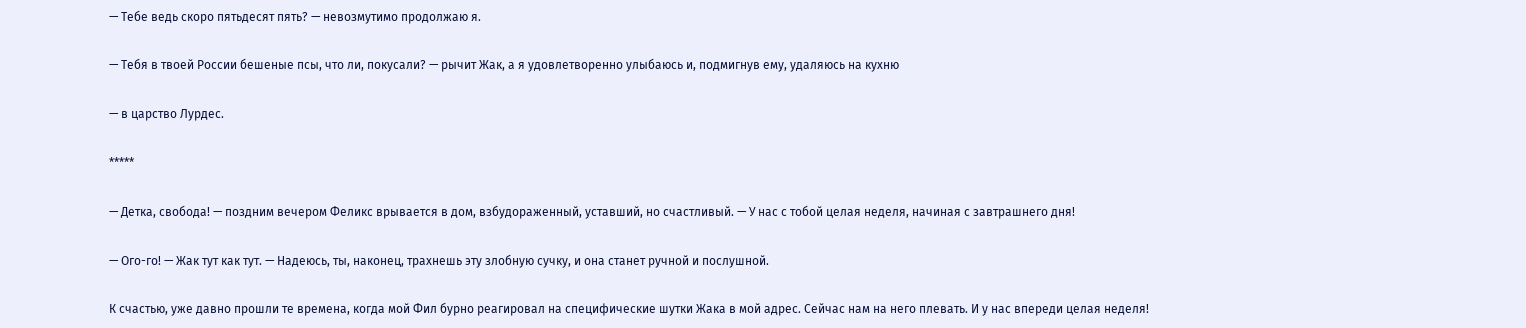— Тебе ведь скоро пятьдесят пять? — невозмутимо продолжаю я.

— Тебя в твоей России бешеные псы, что ли, покусали? — рычит Жак, а я удовлетворенно улыбаюсь и, подмигнув ему, удаляюсь на кухню

— в царство Лурдес.

*****

— Детка, свобода! — поздним вечером Феликс врывается в дом, взбудораженный, уставший, но счастливый. — У нас с тобой целая неделя, начиная с завтрашнего дня!

— Ого-го! — Жак тут как тут. — Надеюсь, ты, наконец, трахнешь эту злобную сучку, и она станет ручной и послушной.

К счастью, уже давно прошли те времена, когда мой Фил бурно реагировал на специфические шутки Жака в мой адрес. Сейчас нам на него плевать. И у нас впереди целая неделя!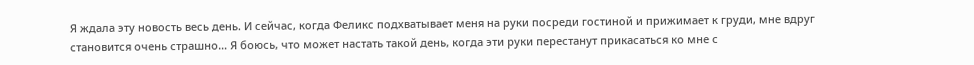Я ждала эту новость весь день. И сейчас, когда Феликс подхватывает меня на руки посреди гостиной и прижимает к груди, мне вдруг становится очень страшно… Я боюсь, что может настать такой день, когда эти руки перестанут прикасаться ко мне с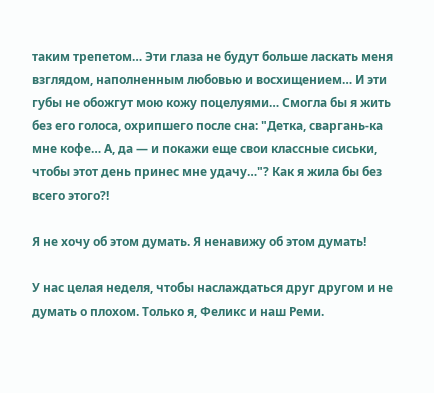таким трепетом… Эти глаза не будут больше ласкать меня взглядом, наполненным любовью и восхищением… И эти губы не обожгут мою кожу поцелуями… Смогла бы я жить без его голоса, охрипшего после сна: "Детка, сваргань-ка мне кофе… А, да — и покажи еще свои классные сиськи, чтобы этот день принес мне удачу…"? Как я жила бы без всего этого?!

Я не хочу об этом думать. Я ненавижу об этом думать!

У нас целая неделя, чтобы наслаждаться друг другом и не думать о плохом. Только я, Феликс и наш Реми.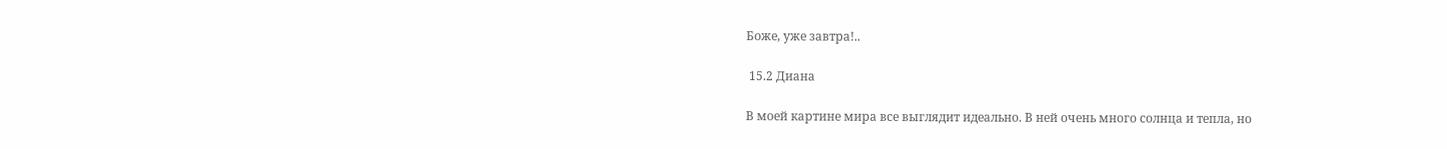Боже, уже завтра!..

 15.2 Диана

В моей картине мира все выглядит идеально. В ней очень много солнца и тепла, но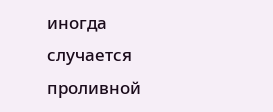иногда случается проливной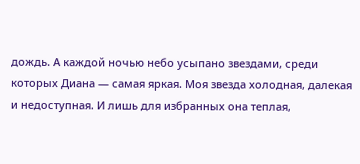дождь. А каждой ночью небо усыпано звездами, среди которых Диана — самая яркая. Моя звезда холодная, далекая и недоступная. И лишь для избранных она теплая,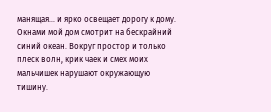манящая… и ярко освещает дорогу к дому. Окнами мой дом смотрит на бескрайний синий океан. Вокруг простор и только плеск волн, крик чаек и смех моих мальчишек нарушают окружающую тишину.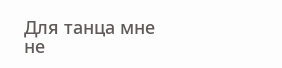Для танца мне не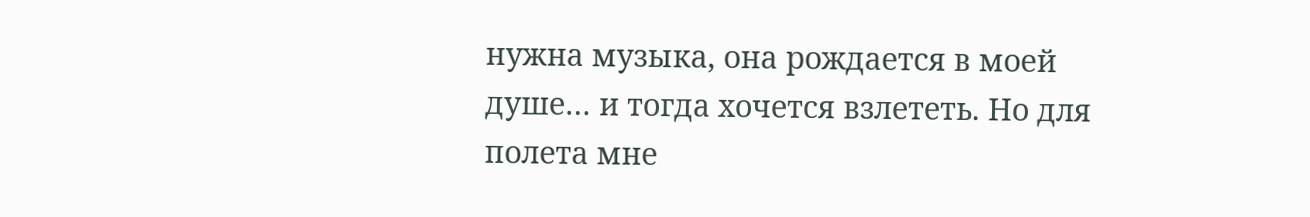нужна музыка, она рождается в моей душе… и тогда хочется взлететь. Но для полета мне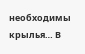необходимы крылья… В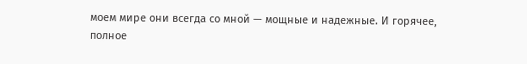моем мире они всегда со мной — мощные и надежные. И горячее, полное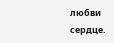любви сердце.